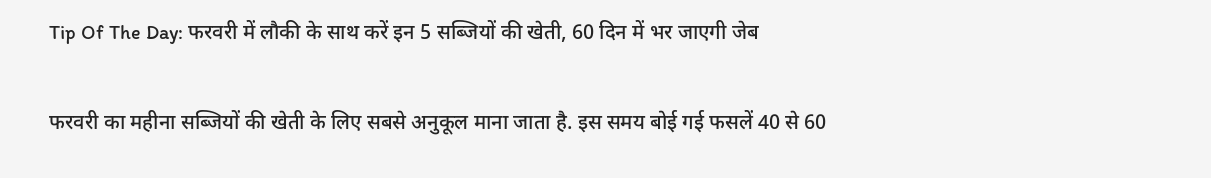Tip Of The Day: फरवरी में लौकी के साथ करें इन 5 सब्जियों की खेती, 60 दिन में भर जाएगी जेब

फरवरी का महीना सब्जियों की खेती के लिए सबसे अनुकूल माना जाता है. इस समय बोई गई फसलें 40 से 60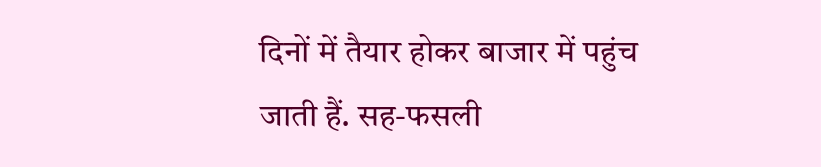दिनों में तैयार होकर बाजार में पहुंच जाती हैं. सह-फसली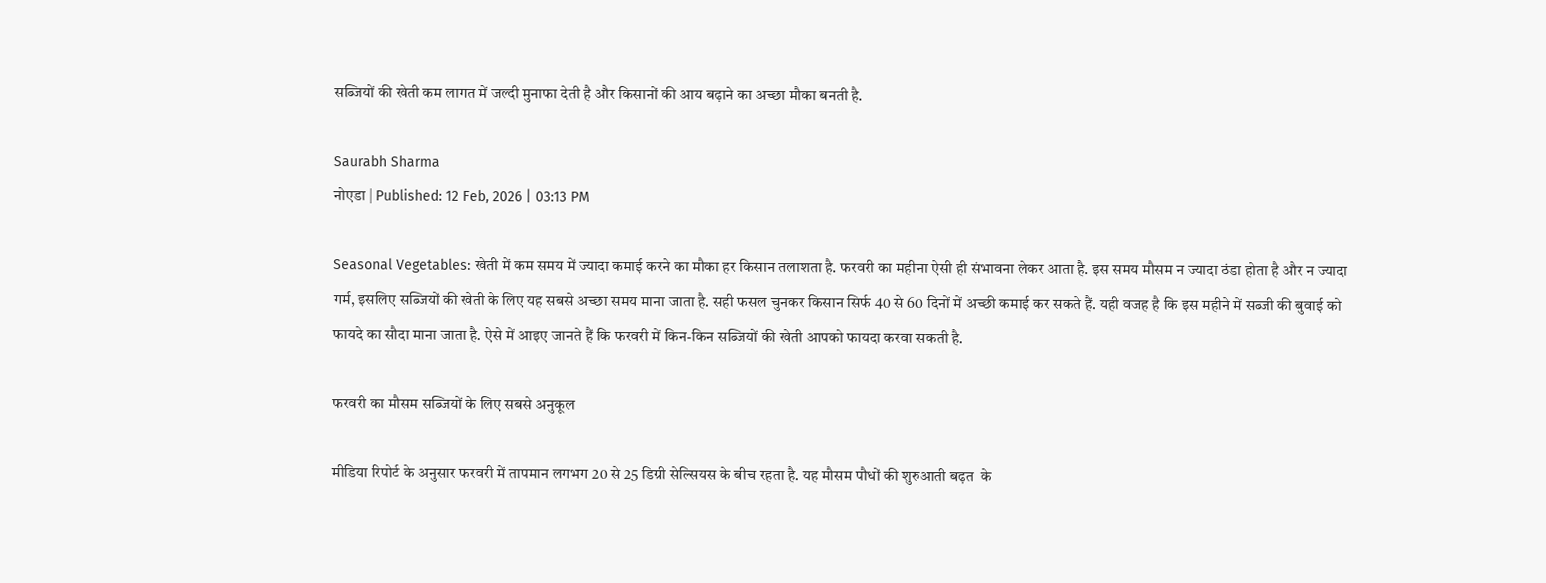सब्जियों की खेती कम लागत में जल्दी मुनाफा देती है और किसानों की आय बढ़ाने का अच्छा मौका बनती है.

Saurabh Sharma
नोएडा | Published: 12 Feb, 2026 | 03:13 PM

Seasonal Vegetables: खेती में कम समय में ज्यादा कमाई करने का मौका हर किसान तलाशता है. फरवरी का महीना ऐसी ही संभावना लेकर आता है. इस समय मौसम न ज्यादा ठंडा होता है और न ज्यादा गर्म, इसलिए सब्जियों की खेती के लिए यह सबसे अच्छा समय माना जाता है. सही फसल चुनकर किसान सिर्फ 40 से 60 दिनों में अच्छी कमाई कर सकते हैं. यही वजह है कि इस महीने में सब्जी की बुवाई को फायदे का सौदा माना जाता है. ऐसे में आइए जानते हैं कि फरवरी में किन-किन सब्जियों की खेती आपको फायदा करवा सकती है.

फरवरी का मौसम सब्जियों के लिए सबसे अनुकूल

मीडिया रिपोर्ट के अनुसार फरवरी में तापमान लगभग 20 से 25 डिग्री सेल्सियस के बीच रहता है. यह मौसम पौधों की शुरुआती बढ़त  के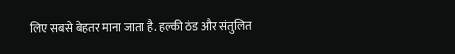लिए सबसे बेहतर माना जाता है. हल्की ठंड और संतुलित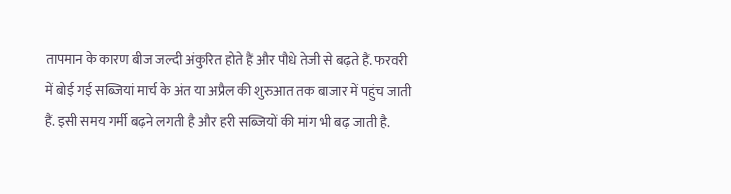तापमान के कारण बीज जल्दी अंकुरित होते हैं और पौधे तेजी से बढ़ते हैं. फरवरी में बोई गई सब्जियां मार्च के अंत या अप्रैल की शुरुआत तक बाजार में पहुंच जाती हैं. इसी समय गर्मी बढ़ने लगती है और हरी सब्जियों की मांग भी बढ़ जाती है.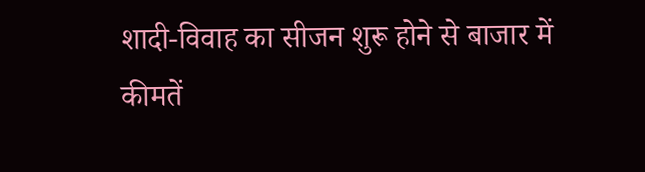शादी-विवाह का सीजन शुरू होने से बाजार में कीमतें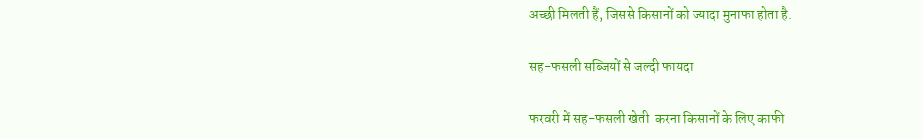अच्छी मिलती हैं, जिससे किसानों को ज्यादा मुनाफा होता है.

सह-फसली सब्जियों से जल्दी फायदा

फरवरी में सह-फसली खेती  करना किसानों के लिए काफी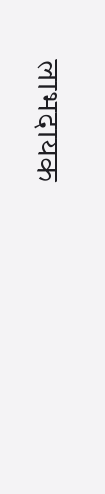लाभदायक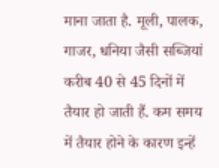माना जाता है. मूली, पालक, गाजर, धनिया जैसी सब्जियां करीब 40 से 45 दिनों में तैयार हो जाती हैं. कम समय में तैयार होने के कारण इन्हें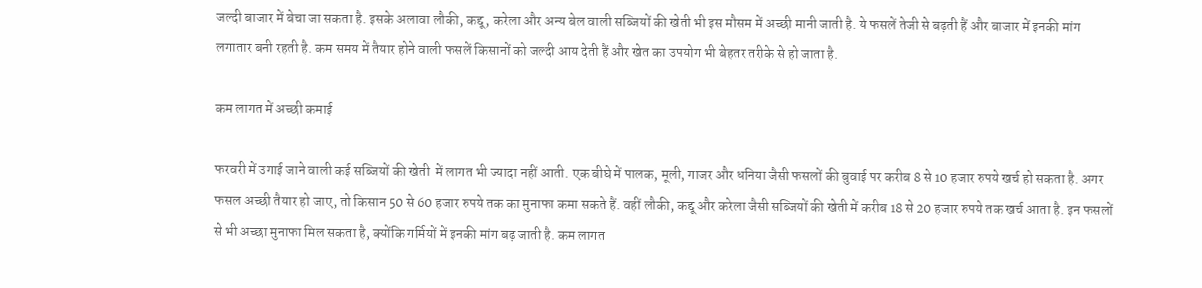जल्दी बाजार में बेचा जा सकता है. इसके अलावा लौकी, कद्दू, करेला और अन्य बेल वाली सब्जियों की खेती भी इस मौसम में अच्छी मानी जाती है. ये फसलें तेजी से बढ़ती हैं और बाजार में इनकी मांग लगातार बनी रहती है. कम समय में तैयार होने वाली फसलें किसानों को जल्दी आय देती हैं और खेत का उपयोग भी बेहतर तरीके से हो जाता है.

कम लागत में अच्छी कमाई

फरवरी में उगाई जाने वाली कई सब्जियों की खेती  में लागत भी ज्यादा नहीं आती. एक बीघे में पालक, मूली, गाजर और धनिया जैसी फसलों की बुवाई पर करीब 8 से 10 हजार रुपये खर्च हो सकता है. अगर फसल अच्छी तैयार हो जाए, तो किसान 50 से 60 हजार रुपये तक का मुनाफा कमा सकते हैं. वहीं लौकी, कद्दू और करेला जैसी सब्जियों की खेती में करीब 18 से 20 हजार रुपये तक खर्च आता है. इन फसलों से भी अच्छा मुनाफा मिल सकता है, क्योंकि गर्मियों में इनकी मांग बढ़ जाती है. कम लागत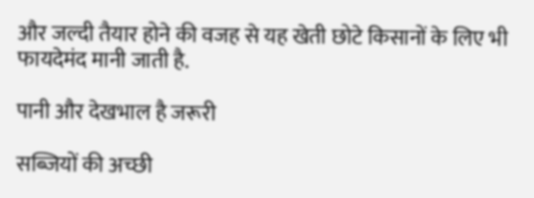और जल्दी तैयार होने की वजह से यह खेती छोटे किसानों के लिए भी फायदेमंद मानी जाती है.

पानी और देखभाल है जरूरी

सब्जियों की अच्छी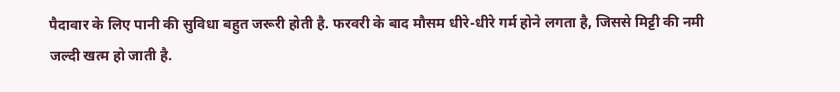पैदावार के लिए पानी की सुविधा बहुत जरूरी होती है. फरवरी के बाद मौसम धीरे-धीरे गर्म होने लगता है, जिससे मिट्टी की नमी  जल्दी खत्म हो जाती है.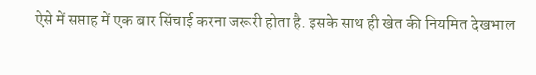ऐसे में सप्ताह में एक बार सिंचाई करना जरूरी होता है. इसके साथ ही खेत की नियमित देखभाल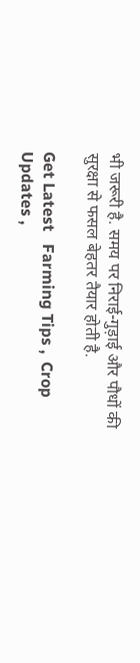भी जरूरी है. समय पर निराई-गुड़ाई और पौधों की सुरक्षा से फसल बेहतर तैयार होती है.

Get Latest   Farming Tips ,  Crop Updates ,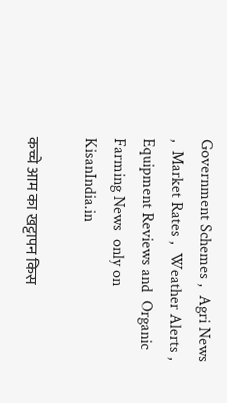Government Schemes ,  Agri News ,  Market Rates ,  Weather Alerts ,  Equipment Reviews and  Organic Farming News  only on KisanIndia.in

कच्चे आम का खट्टापन किस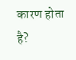कारण होता है?